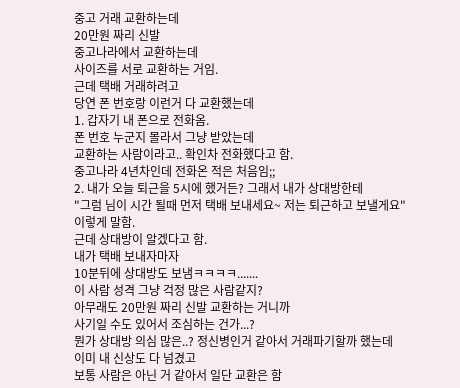중고 거래 교환하는데
20만원 짜리 신발
중고나라에서 교환하는데
사이즈를 서로 교환하는 거임.
근데 택배 거래하려고
당연 폰 번호랑 이런거 다 교환했는데
1. 갑자기 내 폰으로 전화옴.
폰 번호 누군지 몰라서 그냥 받았는데
교환하는 사람이라고.. 확인차 전화했다고 함.
중고나라 4년차인데 전화온 적은 처음임;;
2. 내가 오늘 퇴근을 5시에 했거든? 그래서 내가 상대방한테
"그럼 님이 시간 될때 먼저 택배 보내세요~ 저는 퇴근하고 보낼게요"
이렇게 말함.
근데 상대방이 알겠다고 함.
내가 택배 보내자마자
10분뒤에 상대방도 보냄ㅋㅋㅋㅋ.......
이 사람 성격 그냥 걱정 많은 사람같지?
아무래도 20만원 짜리 신발 교환하는 거니까
사기일 수도 있어서 조심하는 건가...?
뭔가 상대방 의심 많은..? 정신병인거 같아서 거래파기할까 했는데
이미 내 신상도 다 넘겼고
보통 사람은 아닌 거 같아서 일단 교환은 함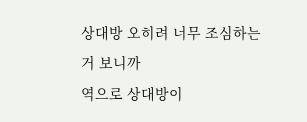상대방 오히려 너무 조심하는 거 보니까
역으로 상대방이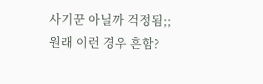사기꾼 아닐까 걱정됨;;
원래 이런 경우 흔함?